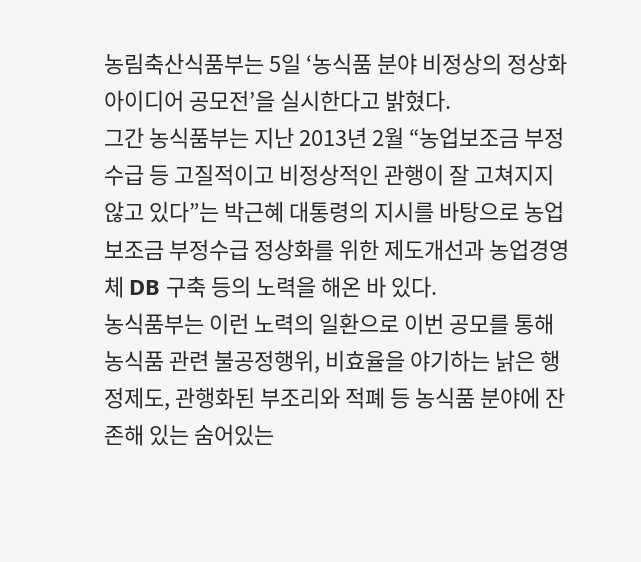농림축산식품부는 5일 ‘농식품 분야 비정상의 정상화 아이디어 공모전’을 실시한다고 밝혔다.
그간 농식품부는 지난 2013년 2월 “농업보조금 부정수급 등 고질적이고 비정상적인 관행이 잘 고쳐지지 않고 있다”는 박근혜 대통령의 지시를 바탕으로 농업보조금 부정수급 정상화를 위한 제도개선과 농업경영체 DB 구축 등의 노력을 해온 바 있다.
농식품부는 이런 노력의 일환으로 이번 공모를 통해 농식품 관련 불공정행위, 비효율을 야기하는 낡은 행정제도, 관행화된 부조리와 적폐 등 농식품 분야에 잔존해 있는 숨어있는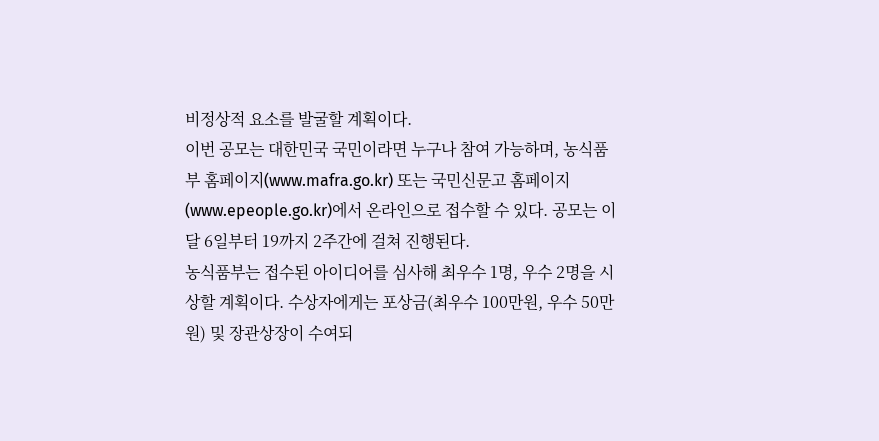비정상적 요소를 발굴할 계획이다.
이번 공모는 대한민국 국민이라면 누구나 참여 가능하며, 농식품부 홈페이지(www.mafra.go.kr) 또는 국민신문고 홈페이지(www.epeople.go.kr)에서 온라인으로 접수할 수 있다. 공모는 이달 6일부터 19까지 2주간에 걸쳐 진행된다.
농식품부는 접수된 아이디어를 심사해 최우수 1명, 우수 2명을 시상할 계획이다. 수상자에게는 포상금(최우수 100만원, 우수 50만원) 및 장관상장이 수여되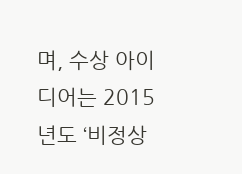며, 수상 아이디어는 2015년도 ‘비정상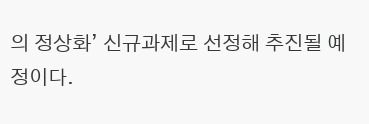의 정상화’ 신규과제로 선정해 추진될 예정이다.